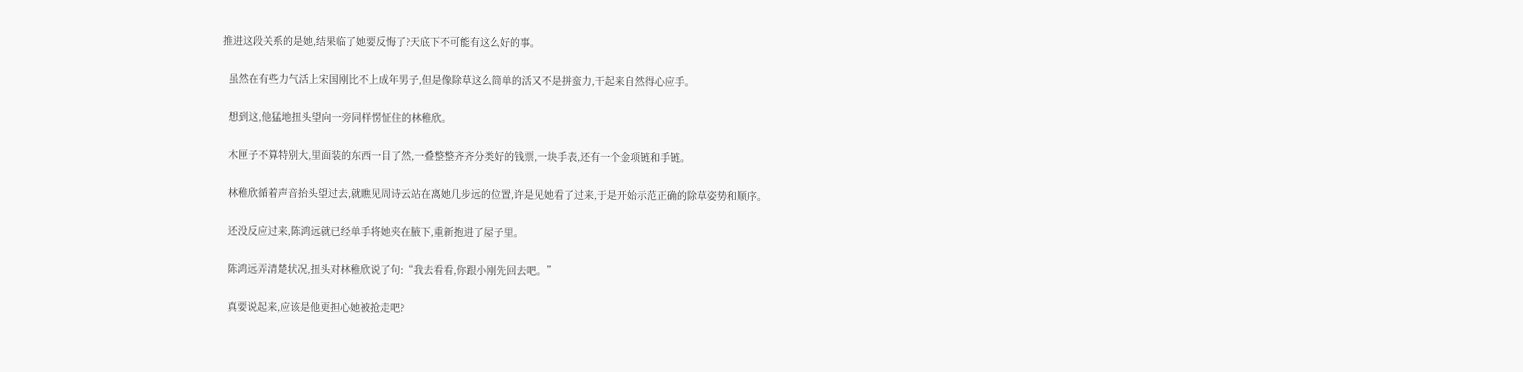推进这段关系的是她,结果临了她要反悔了?天底下不可能有这么好的事。

  虽然在有些力气活上宋国刚比不上成年男子,但是像除草这么简单的活又不是拼蛮力,干起来自然得心应手。

  想到这,他猛地扭头望向一旁同样愣怔住的林稚欣。

  木匣子不算特别大,里面装的东西一目了然,一叠整整齐齐分类好的钱票,一块手表,还有一个金项链和手链。

  林稚欣循着声音抬头望过去,就瞧见周诗云站在离她几步远的位置,许是见她看了过来,于是开始示范正确的除草姿势和顺序。

  还没反应过来,陈鸿远就已经单手将她夹在腋下,重新抱进了屋子里。

  陈鸿远弄清楚状况,扭头对林稚欣说了句:“我去看看,你跟小刚先回去吧。”

  真要说起来,应该是他更担心她被抢走吧?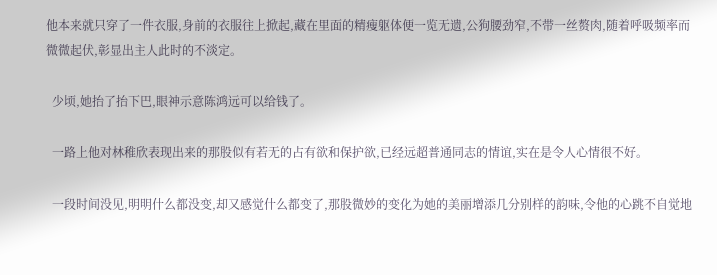他本来就只穿了一件衣服,身前的衣服往上掀起,藏在里面的精瘦躯体便一览无遗,公狗腰劲窄,不带一丝赘肉,随着呼吸频率而微微起伏,彰显出主人此时的不淡定。

  少顷,她抬了抬下巴,眼神示意陈鸿远可以给钱了。

  一路上他对林稚欣表现出来的那股似有若无的占有欲和保护欲,已经远超普通同志的情谊,实在是令人心情很不好。

  一段时间没见,明明什么都没变,却又感觉什么都变了,那股微妙的变化为她的美丽增添几分别样的韵味,令他的心跳不自觉地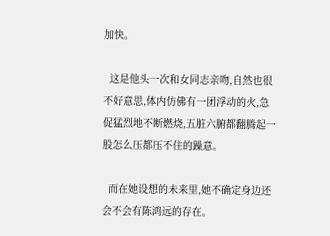加快。

  这是他头一次和女同志亲吻,自然也很不好意思,体内仿佛有一团浮动的火,急促猛烈地不断燃烧,五脏六腑都翻腾起一股怎么压都压不住的躁意。

  而在她设想的未来里,她不确定身边还会不会有陈鸿远的存在。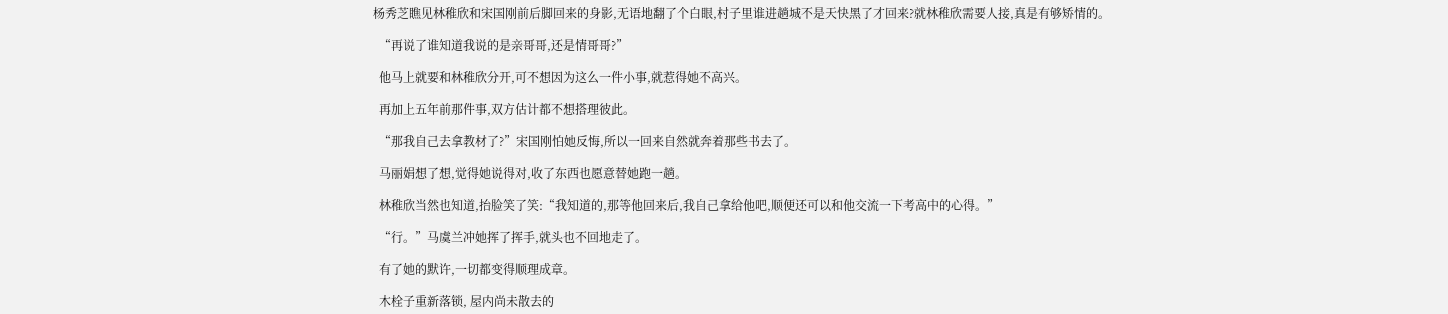杨秀芝瞧见林稚欣和宋国刚前后脚回来的身影,无语地翻了个白眼,村子里谁进趟城不是天快黑了才回来?就林稚欣需要人接,真是有够矫情的。

  “再说了谁知道我说的是亲哥哥,还是情哥哥?”

  他马上就要和林稚欣分开,可不想因为这么一件小事,就惹得她不高兴。

  再加上五年前那件事,双方估计都不想搭理彼此。

  “那我自己去拿教材了?”宋国刚怕她反悔,所以一回来自然就奔着那些书去了。

  马丽娟想了想,觉得她说得对,收了东西也愿意替她跑一趟。

  林稚欣当然也知道,抬脸笑了笑:“我知道的,那等他回来后,我自己拿给他吧,顺便还可以和他交流一下考高中的心得。”

  “行。”马虞兰冲她挥了挥手,就头也不回地走了。

  有了她的默许,一切都变得顺理成章。

  木栓子重新落锁, 屋内尚未散去的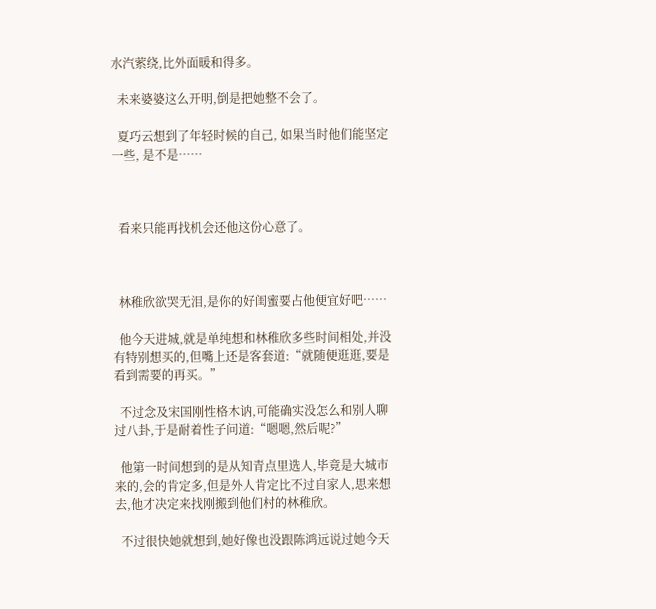水汽萦绕,比外面暖和得多。

  未来婆婆这么开明,倒是把她整不会了。

  夏巧云想到了年轻时候的自己, 如果当时他们能坚定一些, 是不是……



  看来只能再找机会还他这份心意了。



  林稚欣欲哭无泪,是你的好闺蜜要占他便宜好吧……

  他今天进城,就是单纯想和林稚欣多些时间相处,并没有特别想买的,但嘴上还是客套道:“就随便逛逛,要是看到需要的再买。”

  不过念及宋国刚性格木讷,可能确实没怎么和别人聊过八卦,于是耐着性子问道:“嗯嗯,然后呢?”

  他第一时间想到的是从知青点里选人,毕竟是大城市来的,会的肯定多,但是外人肯定比不过自家人,思来想去,他才决定来找刚搬到他们村的林稚欣。

  不过很快她就想到,她好像也没跟陈鸿远说过她今天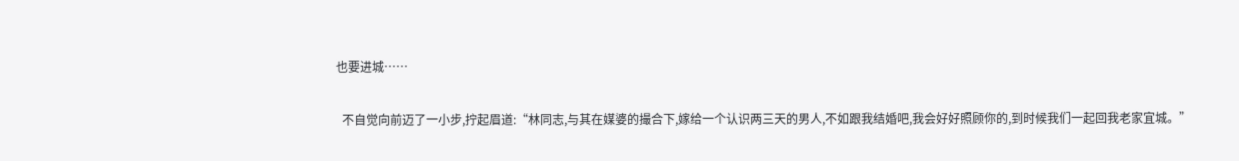也要进城……

  不自觉向前迈了一小步,拧起眉道:“林同志,与其在媒婆的撮合下,嫁给一个认识两三天的男人,不如跟我结婚吧,我会好好照顾你的,到时候我们一起回我老家宜城。”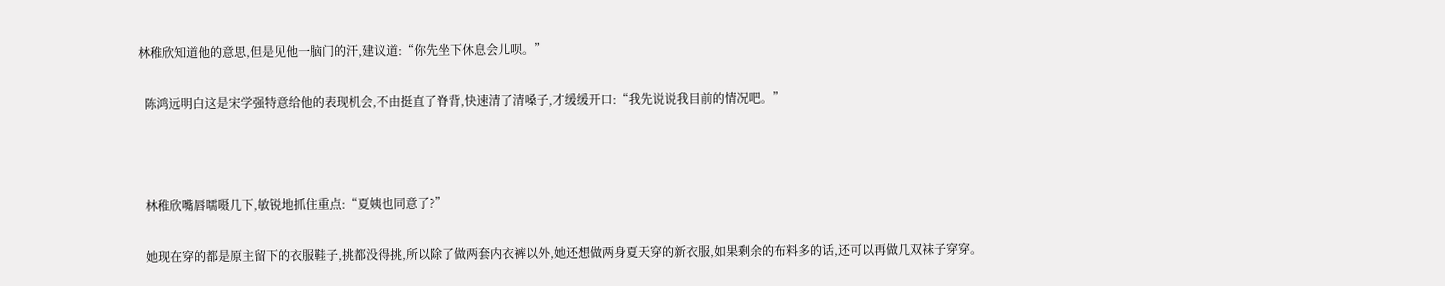林稚欣知道他的意思,但是见他一脑门的汗,建议道:“你先坐下休息会儿呗。”

  陈鸿远明白这是宋学强特意给他的表现机会,不由挺直了脊背,快速清了清嗓子,才缓缓开口:“我先说说我目前的情况吧。”



  林稚欣嘴唇嚅嗫几下,敏锐地抓住重点:“夏姨也同意了?”

  她现在穿的都是原主留下的衣服鞋子,挑都没得挑,所以除了做两套内衣裤以外,她还想做两身夏天穿的新衣服,如果剩余的布料多的话,还可以再做几双袜子穿穿。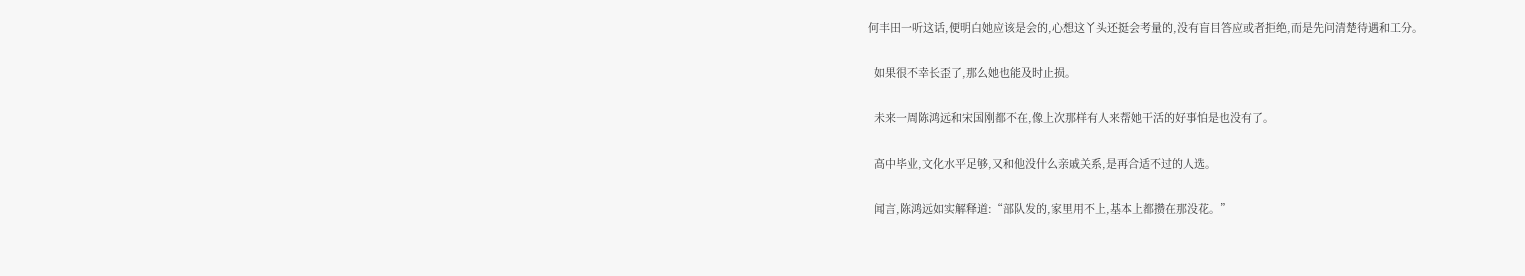何丰田一听这话,便明白她应该是会的,心想这丫头还挺会考量的,没有盲目答应或者拒绝,而是先问清楚待遇和工分。

  如果很不幸长歪了,那么她也能及时止损。

  未来一周陈鸿远和宋国刚都不在,像上次那样有人来帮她干活的好事怕是也没有了。

  高中毕业,文化水平足够,又和他没什么亲戚关系,是再合适不过的人选。

  闻言,陈鸿远如实解释道:“部队发的,家里用不上,基本上都攒在那没花。”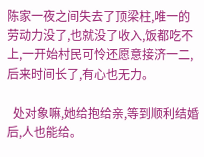陈家一夜之间失去了顶梁柱,唯一的劳动力没了,也就没了收入,饭都吃不上,一开始村民可怜还愿意接济一二,后来时间长了,有心也无力。

  处对象嘛,她给抱给亲,等到顺利结婚后,人也能给。